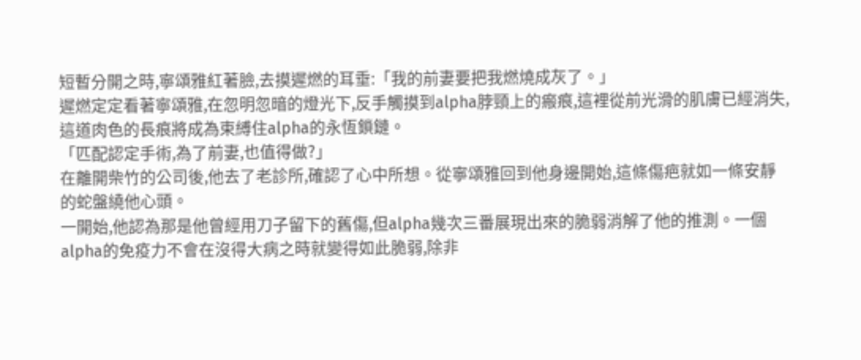短暫分開之時,寧頌雅紅著臉,去摸遲燃的耳垂:「我的前妻要把我燃燒成灰了。」
遲燃定定看著寧頌雅,在忽明忽暗的燈光下,反手觸摸到alpha脖頸上的瘢痕,這裡從前光滑的肌膚已經消失,這道肉色的長痕將成為束縛住alpha的永恆鎖鏈。
「匹配認定手術,為了前妻,也值得做?」
在離開柴竹的公司後,他去了老診所,確認了心中所想。從寧頌雅回到他身邊開始,這條傷疤就如一條安靜的蛇盤繞他心頭。
一開始,他認為那是他曾經用刀子留下的舊傷,但alpha幾次三番展現出來的脆弱消解了他的推測。一個alpha的免疫力不會在沒得大病之時就變得如此脆弱,除非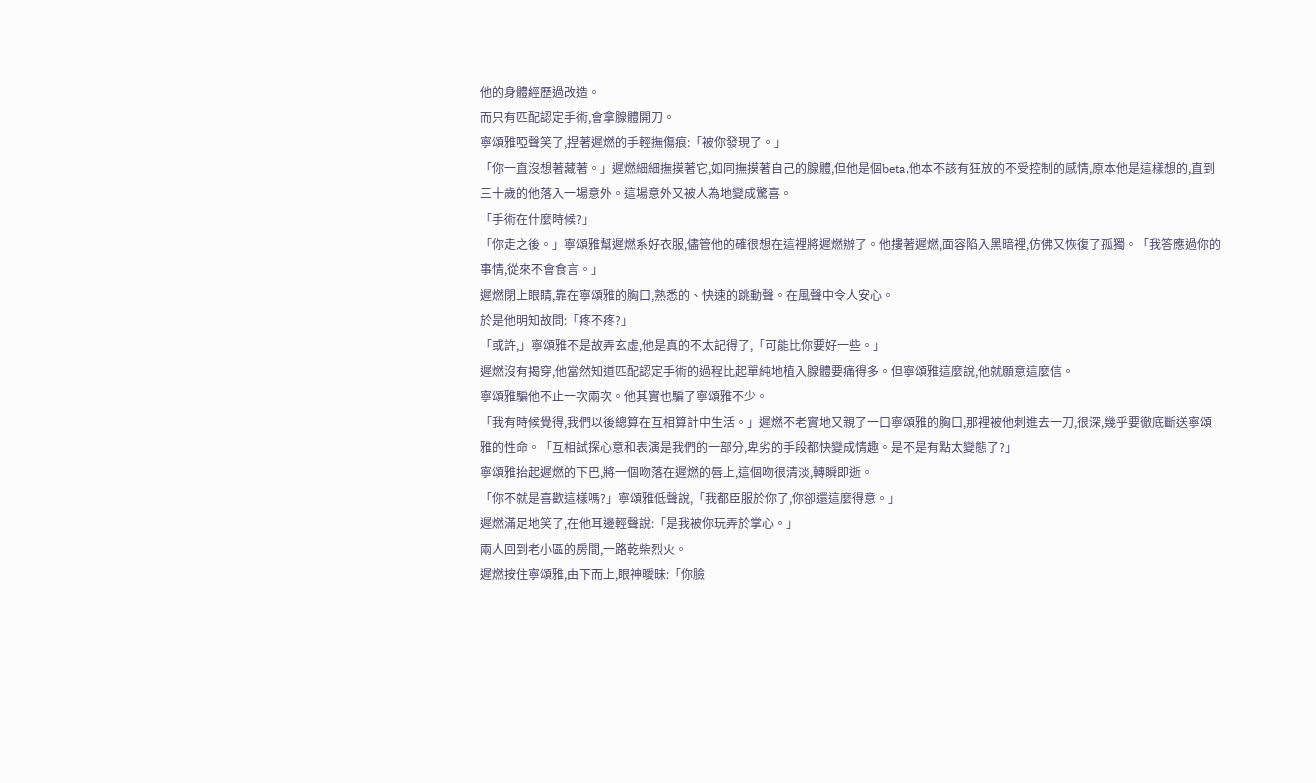他的身體經歷過改造。
而只有匹配認定手術,會拿腺體開刀。
寧頌雅啞聲笑了,捏著遲燃的手輕撫傷痕:「被你發現了。」
「你一直沒想著藏著。」遲燃細細撫摸著它,如同撫摸著自己的腺體,但他是個beta,他本不該有狂放的不受控制的感情,原本他是這樣想的,直到三十歲的他落入一場意外。這場意外又被人為地變成驚喜。
「手術在什麼時候?」
「你走之後。」寧頌雅幫遲燃系好衣服,儘管他的確很想在這裡將遲燃辦了。他摟著遲燃,面容陷入黑暗裡,仿佛又恢復了孤獨。「我答應過你的事情,從來不會食言。」
遲燃閉上眼睛,靠在寧頌雅的胸口,熟悉的、快速的跳動聲。在風聲中令人安心。
於是他明知故問:「疼不疼?」
「或許,」寧頌雅不是故弄玄虛,他是真的不太記得了,「可能比你要好一些。」
遲燃沒有揭穿,他當然知道匹配認定手術的過程比起單純地植入腺體要痛得多。但寧頌雅這麼說,他就願意這麼信。
寧頌雅騙他不止一次兩次。他其實也騙了寧頌雅不少。
「我有時候覺得,我們以後總算在互相算計中生活。」遲燃不老實地又親了一口寧頌雅的胸口,那裡被他刺進去一刀,很深,幾乎要徹底斷送寧頌雅的性命。「互相試探心意和表演是我們的一部分,卑劣的手段都快變成情趣。是不是有點太變態了?」
寧頌雅抬起遲燃的下巴,將一個吻落在遲燃的唇上,這個吻很清淡,轉瞬即逝。
「你不就是喜歡這樣嗎?」寧頌雅低聲說,「我都臣服於你了,你卻還這麼得意。」
遲燃滿足地笑了,在他耳邊輕聲說:「是我被你玩弄於掌心。」
兩人回到老小區的房間,一路乾柴烈火。
遲燃按住寧頌雅,由下而上,眼神曖昧:「你臉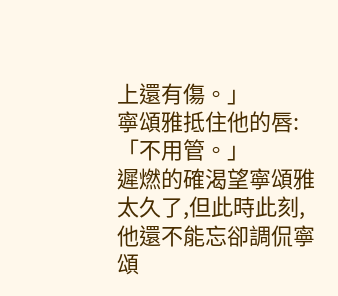上還有傷。」
寧頌雅抵住他的唇:「不用管。」
遲燃的確渴望寧頌雅太久了,但此時此刻,他還不能忘卻調侃寧頌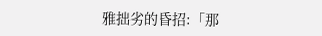雅拙劣的昏招:「那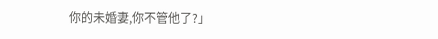你的未婚妻,你不管他了?」